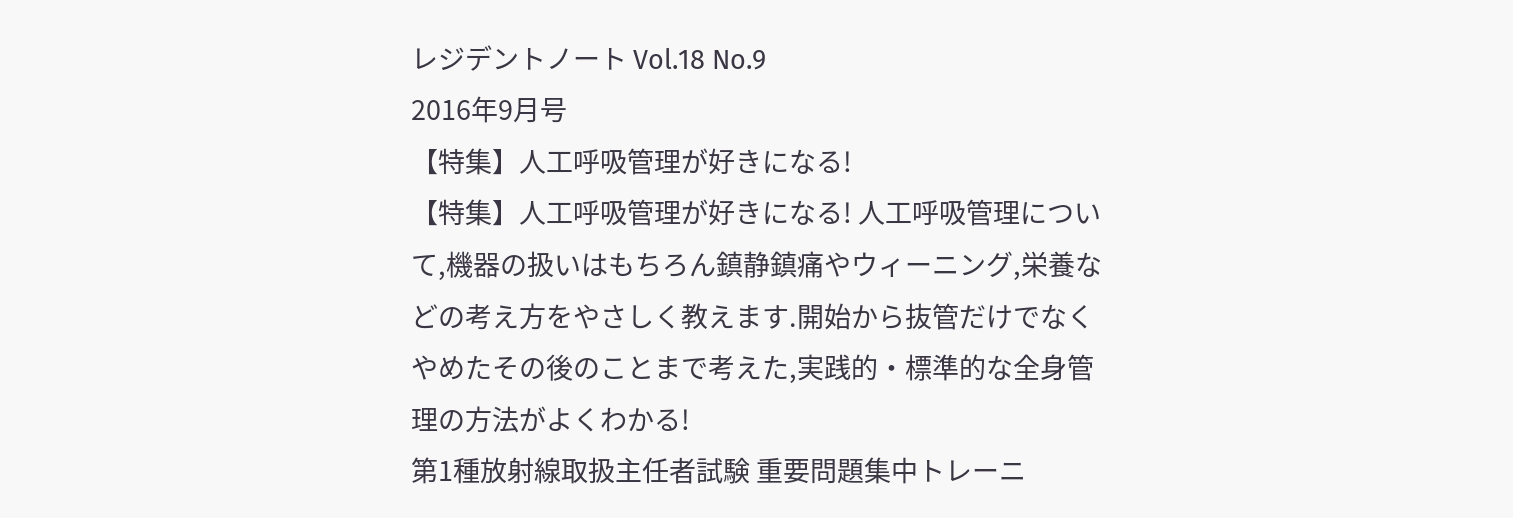レジデントノート Vol.18 No.9
2016年9月号
【特集】人工呼吸管理が好きになる!
【特集】人工呼吸管理が好きになる! 人工呼吸管理について,機器の扱いはもちろん鎮静鎮痛やウィーニング,栄養などの考え方をやさしく教えます.開始から抜管だけでなくやめたその後のことまで考えた,実践的・標準的な全身管理の方法がよくわかる!
第1種放射線取扱主任者試験 重要問題集中トレーニ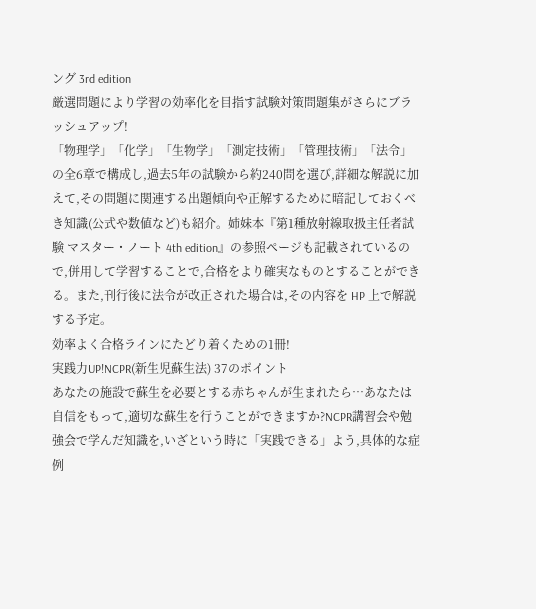ング 3rd edition
厳選問題により学習の効率化を目指す試験対策問題集がさらにブラッシュアップ!
「物理学」「化学」「生物学」「測定技術」「管理技術」「法令」の全6章で構成し,過去5年の試験から約240問を選び,詳細な解説に加えて,その問題に関連する出題傾向や正解するために暗記しておくべき知識(公式や数値など)も紹介。姉妹本『第1種放射線取扱主任者試験 マスター・ノート 4th edition』の参照ページも記載されているので,併用して学習することで,合格をより確実なものとすることができる。また,刊行後に法令が改正された場合は,その内容を HP 上で解説する予定。
効率よく合格ラインにたどり着くための1冊!
実践力UP!NCPR(新生児蘇生法) 37のポイント
あなたの施設で蘇生を必要とする赤ちゃんが生まれたら…あなたは自信をもって,適切な蘇生を行うことができますか?NCPR講習会や勉強会で学んだ知識を,いざという時に「実践できる」よう,具体的な症例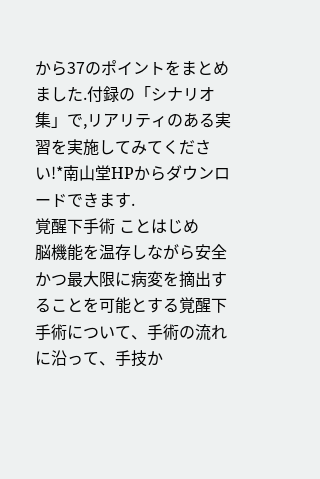から37のポイントをまとめました.付録の「シナリオ集」で,リアリティのある実習を実施してみてください!*南山堂HPからダウンロードできます.
覚醒下手術 ことはじめ
脳機能を温存しながら安全かつ最大限に病変を摘出することを可能とする覚醒下手術について、手術の流れに沿って、手技か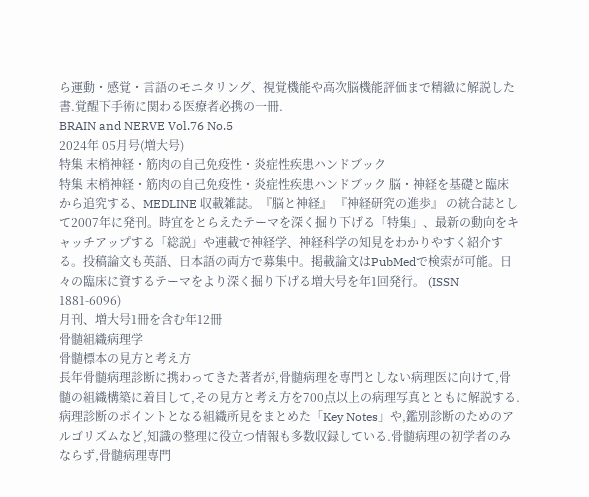ら運動・感覚・言語のモニタリング、視覚機能や高次脳機能評価まで精緻に解説した書.覚醒下手術に関わる医療者必携の一冊.
BRAIN and NERVE Vol.76 No.5
2024年 05月号(増大号)
特集 末梢神経・筋肉の自己免疫性・炎症性疾患ハンドブック
特集 末梢神経・筋肉の自己免疫性・炎症性疾患ハンドブック 脳・神経を基礎と臨床から追究する、MEDLINE 収載雑誌。『脳と神経』 『神経研究の進歩』 の統合誌として2007年に発刊。時宜をとらえたテーマを深く掘り下げる「特集」、最新の動向をキャッチアップする「総説」や連載で神経学、神経科学の知見をわかりやすく紹介する。投稿論文も英語、日本語の両方で募集中。掲載論文はPubMedで検索が可能。日々の臨床に資するテーマをより深く掘り下げる増大号を年1回発行。 (ISSN 1881-6096)
月刊、増大号1冊を含む年12冊
骨髄組織病理学
骨髄標本の見方と考え方
長年骨髄病理診断に携わってきた著者が,骨髄病理を専門としない病理医に向けて,骨髄の組織構築に着目して,その見方と考え方を700点以上の病理写真とともに解説する.病理診断のポイントとなる組織所見をまとめた「Key Notes」や,鑑別診断のためのアルゴリズムなど,知識の整理に役立つ情報も多数収録している.骨髄病理の初学者のみならず,骨髄病理専門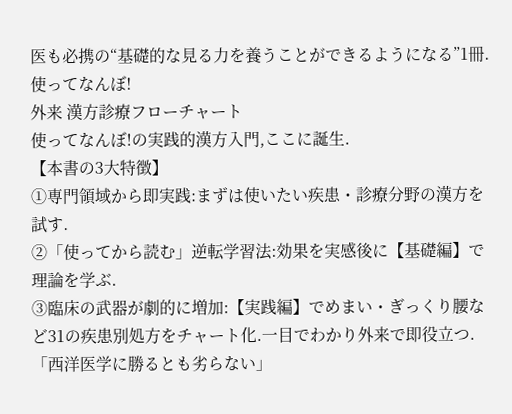医も必携の“基礎的な見る力を養うことができるようになる”1冊.
使ってなんぼ!
外来 漢方診療フローチャート
使ってなんぼ!の実践的漢方入門,ここに誕生.
【本書の3大特徴】
①専門領域から即実践:まずは使いたい疾患・診療分野の漢方を試す.
②「使ってから読む」逆転学習法:効果を実感後に【基礎編】で理論を学ぶ.
③臨床の武器が劇的に増加:【実践編】でめまい・ぎっくり腰など31の疾患別処方をチャート化.一目でわかり外来で即役立つ.
「西洋医学に勝るとも劣らない」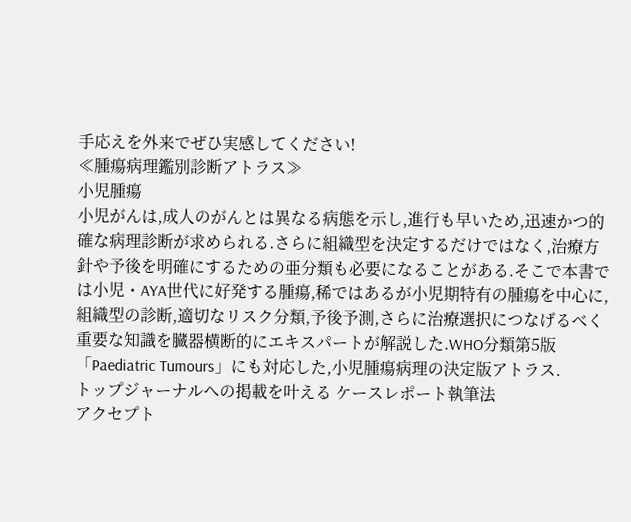手応えを外来でぜひ実感してください!
≪腫瘍病理鑑別診断アトラス≫
小児腫瘍
小児がんは,成人のがんとは異なる病態を示し,進行も早いため,迅速かつ的確な病理診断が求められる.さらに組織型を決定するだけではなく,治療方針や予後を明確にするための亜分類も必要になることがある.そこで本書では小児・AYA世代に好発する腫瘍,稀ではあるが小児期特有の腫瘍を中心に,組織型の診断,適切なリスク分類,予後予測,さらに治療選択につなげるべく重要な知識を臓器横断的にエキスパートが解説した.WHO分類第5版「Paediatric Tumours」にも対応した,小児腫瘍病理の決定版アトラス.
トップジャーナルへの掲載を叶える ケースレポート執筆法
アクセプト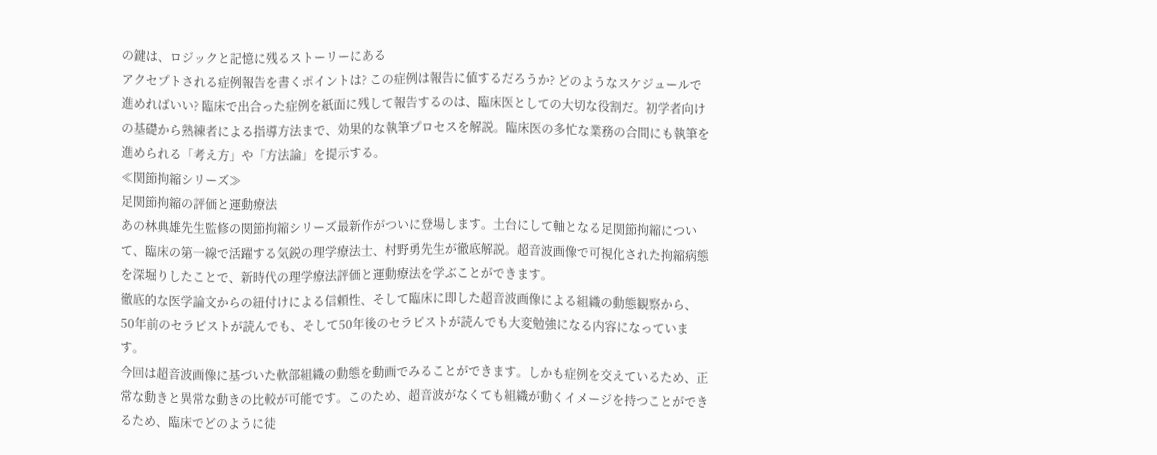の鍵は、ロジックと記憶に残るストーリーにある
アクセプトされる症例報告を書くポイントは? この症例は報告に値するだろうか? どのようなスケジュールで進めればいい? 臨床で出合った症例を紙面に残して報告するのは、臨床医としての大切な役割だ。初学者向けの基礎から熟練者による指導方法まで、効果的な執筆プロセスを解説。臨床医の多忙な業務の合間にも執筆を進められる「考え方」や「方法論」を提示する。
≪関節拘縮シリーズ≫
足関節拘縮の評価と運動療法
あの林典雄先生監修の関節拘縮シリーズ最新作がついに登場します。土台にして軸となる足関節拘縮について、臨床の第一線で活躍する気鋭の理学療法士、村野勇先生が徹底解説。超音波画像で可視化された拘縮病態を深堀りしたことで、新時代の理学療法評価と運動療法を学ぶことができます。
徹底的な医学論文からの紐付けによる信頼性、そして臨床に即した超音波画像による組織の動態観察から、50年前のセラピストが読んでも、そして50年後のセラピストが読んでも大変勉強になる内容になっています。
今回は超音波画像に基づいた軟部組織の動態を動画でみることができます。しかも症例を交えているため、正常な動きと異常な動きの比較が可能です。このため、超音波がなくても組織が動くイメージを持つことができるため、臨床でどのように徒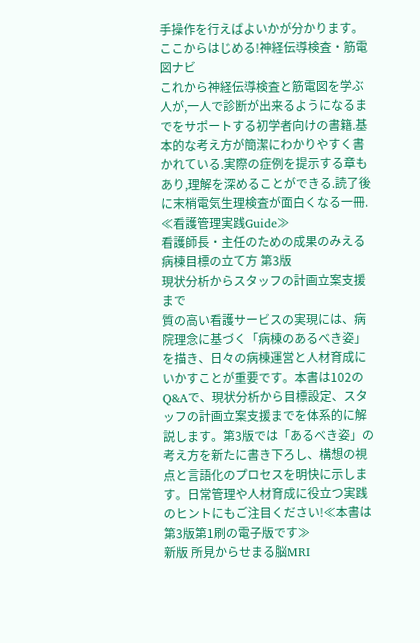手操作を行えばよいかが分かります。
ここからはじめる!神経伝導検査・筋電図ナビ
これから神経伝導検査と筋電図を学ぶ人が,一人で診断が出来るようになるまでをサポートする初学者向けの書籍.基本的な考え方が簡潔にわかりやすく書かれている.実際の症例を提示する章もあり,理解を深めることができる.読了後に末梢電気生理検査が面白くなる一冊.
≪看護管理実践Guide≫
看護師長・主任のための成果のみえる病棟目標の立て方 第3版
現状分析からスタッフの計画立案支援まで
質の高い看護サービスの実現には、病院理念に基づく「病棟のあるべき姿」を描き、日々の病棟運営と人材育成にいかすことが重要です。本書は102のQ&Aで、現状分析から目標設定、スタッフの計画立案支援までを体系的に解説します。第3版では「あるべき姿」の考え方を新たに書き下ろし、構想の視点と言語化のプロセスを明快に示します。日常管理や人材育成に役立つ実践のヒントにもご注目ください!≪本書は第3版第1刷の電子版です≫
新版 所見からせまる脳MRI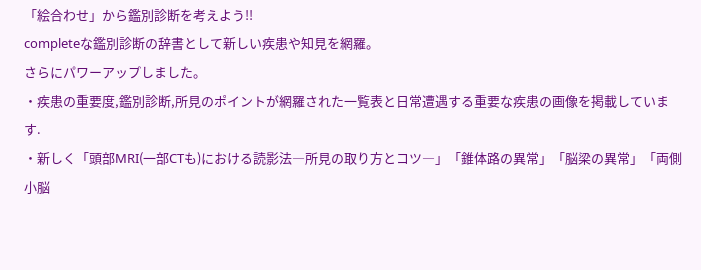「絵合わせ」から鑑別診断を考えよう!!
completeな鑑別診断の辞書として新しい疾患や知見を網羅。
さらにパワーアップしました。
・疾患の重要度,鑑別診断,所見のポイントが網羅された一覧表と日常遭遇する重要な疾患の画像を掲載しています.
・新しく「頭部MRI(一部CTも)における読影法―所見の取り方とコツ―」「錐体路の異常」「脳梁の異常」「両側小脳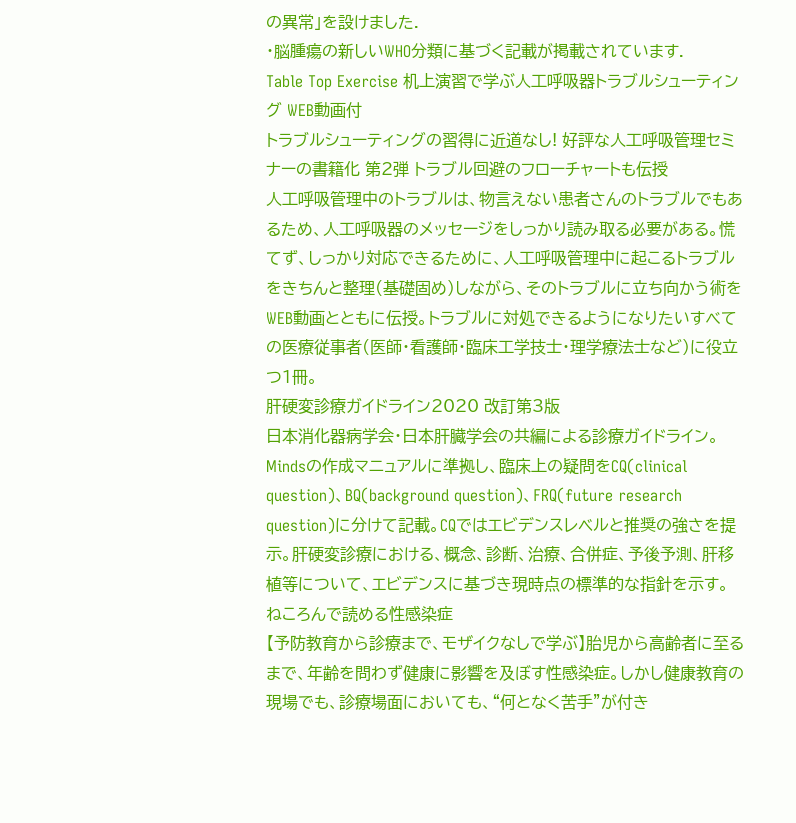の異常」を設けました.
・脳腫瘍の新しいWHO分類に基づく記載が掲載されています.
Table Top Exercise 机上演習で学ぶ人工呼吸器トラブルシューティング WEB動画付
トラブルシューティングの習得に近道なし! 好評な人工呼吸管理セミナーの書籍化 第2弾 トラブル回避のフローチャートも伝授
人工呼吸管理中のトラブルは、物言えない患者さんのトラブルでもあるため、人工呼吸器のメッセージをしっかり読み取る必要がある。慌てず、しっかり対応できるために、人工呼吸管理中に起こるトラブルをきちんと整理(基礎固め)しながら、そのトラブルに立ち向かう術をWEB動画とともに伝授。トラブルに対処できるようになりたいすべての医療従事者(医師・看護師・臨床工学技士・理学療法士など)に役立つ1冊。
肝硬変診療ガイドライン2020 改訂第3版
日本消化器病学会・日本肝臓学会の共編による診療ガイドライン。Mindsの作成マニュアルに準拠し、臨床上の疑問をCQ(clinical question)、BQ(background question)、FRQ(future research question)に分けて記載。CQではエビデンスレベルと推奨の強さを提示。肝硬変診療における、概念、診断、治療、合併症、予後予測、肝移植等について、エビデンスに基づき現時点の標準的な指針を示す。
ねころんで読める性感染症
【予防教育から診療まで、モザイクなしで学ぶ】胎児から高齢者に至るまで、年齢を問わず健康に影響を及ぼす性感染症。しかし健康教育の現場でも、診療場面においても、“何となく苦手”が付き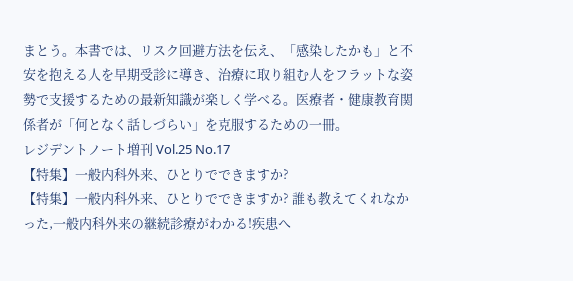まとう。本書では、リスク回避方法を伝え、「感染したかも」と不安を抱える人を早期受診に導き、治療に取り組む人をフラットな姿勢で支援するための最新知識が楽しく学べる。医療者・健康教育関係者が「何となく話しづらい」を克服するための一冊。
レジデントノート増刊 Vol.25 No.17
【特集】一般内科外来、ひとりでできますか?
【特集】一般内科外来、ひとりでできますか? 誰も教えてくれなかった,一般内科外来の継続診療がわかる!疾患へ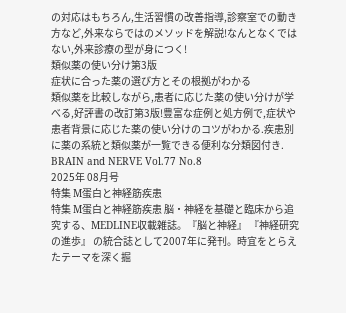の対応はもちろん,生活習慣の改善指導,診察室での動き方など,外来ならではのメソッドを解説!なんとなくではない,外来診療の型が身につく!
類似薬の使い分け第3版
症状に合った薬の選び方とその根拠がわかる
類似薬を比較しながら,患者に応じた薬の使い分けが学べる,好評書の改訂第3版!豊富な症例と処方例で,症状や患者背景に応じた薬の使い分けのコツがわかる.疾患別に薬の系統と類似薬が一覧できる便利な分類図付き.
BRAIN and NERVE Vol.77 No.8
2025年 08月号
特集 M蛋白と神経筋疾患
特集 M蛋白と神経筋疾患 脳・神経を基礎と臨床から追究する、MEDLINE収載雑誌。『脳と神経』 『神経研究の進歩』 の統合誌として2007年に発刊。時宜をとらえたテーマを深く掘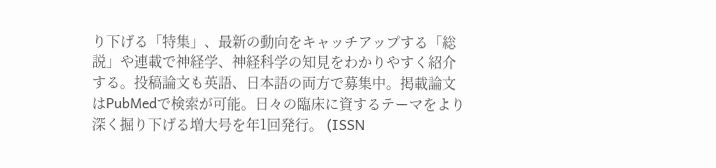り下げる「特集」、最新の動向をキャッチアップする「総説」や連載で神経学、神経科学の知見をわかりやすく紹介する。投稿論文も英語、日本語の両方で募集中。掲載論文はPubMedで検索が可能。日々の臨床に資するテーマをより深く掘り下げる増大号を年1回発行。 (ISSN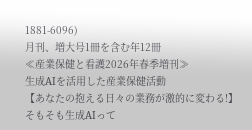1881-6096)
月刊、増大号1冊を含む年12冊
≪産業保健と看護2026年春季増刊≫
生成AIを活用した産業保健活動
【あなたの抱える日々の業務が激的に変わる!】
そもそも生成AIって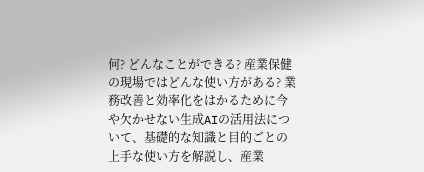何? どんなことができる? 産業保健の現場ではどんな使い方がある? 業務改善と効率化をはかるために今や欠かせない生成AIの活用法について、基礎的な知識と目的ごとの上手な使い方を解説し、産業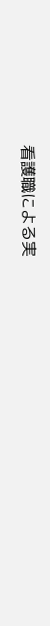看護職による実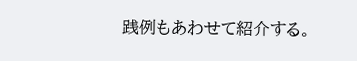践例もあわせて紹介する。